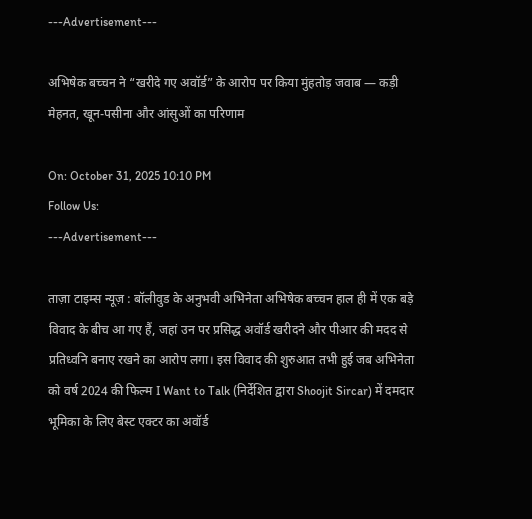---Advertisement---

अभिषेक बच्चन ने “खरीदे गए अवॉर्ड” के आरोप पर किया मुंहतोड़ जवाब — कड़ी मेहनत, खून-पसीना और आंसुओं का परिणाम

On: October 31, 2025 10:10 PM
Follow Us:
---Advertisement---

ताज़ा टाइम्स न्यूज़ : बॉलीवुड के अनुभवी अभिनेता अभिषेक बच्चन हाल ही में एक बड़े विवाद के बीच आ गए हैं, जहां उन पर प्रसिद्ध अवॉर्ड खरीदने और पीआर की मदद से प्रतिध्वनि बनाए रखने का आरोप लगा। इस विवाद की शुरुआत तभी हुई जब अभिनेता को वर्ष 2024 की फिल्म I Want to Talk (निर्देशित द्वारा Shoojit Sircar) में दमदार भूमिका के लिए बेस्ट एक्टर का अवॉर्ड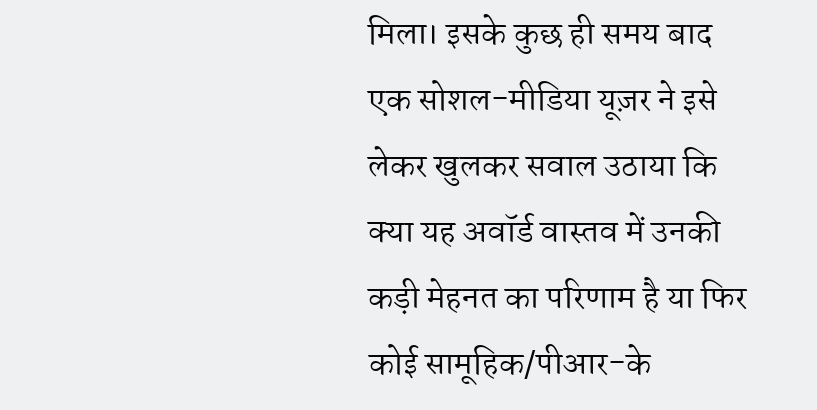मिला। इसके कुछ ही समय बाद एक सोशल-मीडिया यूज़र ने इसे लेकर खुलकर सवाल उठाया कि क्या यह अवॉर्ड वास्तव में उनकी कड़ी मेहनत का परिणाम है या फिर कोई सामूहिक/पीआर-के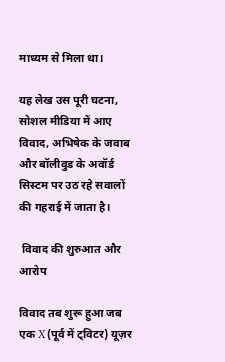माध्यम से मिला था।

यह लेख उस पूरी घटना, सोशल मीडिया में आए विवाद, अभिषेक के जवाब और बॉलीवुड के अवॉर्ड सिस्टम पर उठ रहे सवालों की गहराई में जाता है।

 विवाद की शुरुआत और आरोप

विवाद तब शुरू हुआ जब एक X (पूर्व में ट्विटर) यूज़र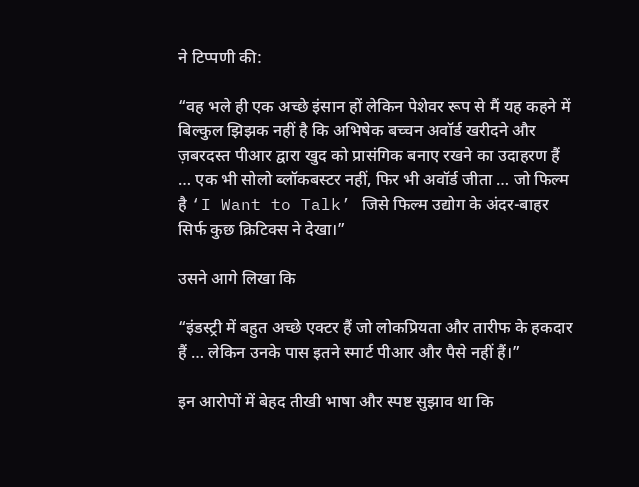ने टिप्पणी की:

“वह भले ही एक अच्छे इंसान हों लेकिन पेशेवर रूप से मैं यह कहने में बिल्कुल झिझक नहीं है कि अभिषेक बच्चन अवॉर्ड खरीदने और ज़बरदस्त पीआर द्वारा खुद को प्रासंगिक बनाए रखने का उदाहरण हैं … एक भी सोलो ब्लॉकबस्टर नहीं, फिर भी अवॉर्ड जीता … जो फिल्म है ‘I Want to Talk’ जिसे फिल्म उद्योग के अंदर-बाहर सिर्फ कुछ क्रिटिक्स ने देखा।”

उसने आगे लिखा कि

“इंडस्ट्री में बहुत अच्छे एक्टर हैं जो लोकप्रियता और तारीफ के हकदार हैं … लेकिन उनके पास इतने स्मार्ट पीआर और पैसे नहीं हैं।”

इन आरोपों में बेहद तीखी भाषा और स्पष्ट सुझाव था कि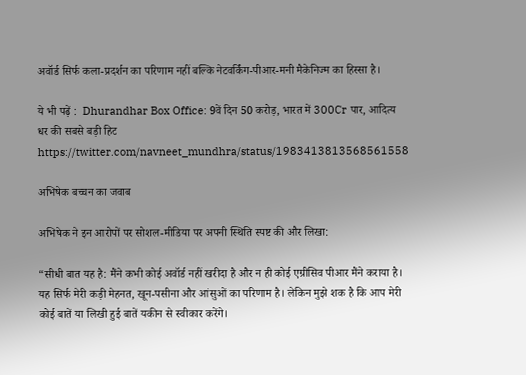अवॉर्ड सिर्फ कला-प्रदर्शन का परिणाम नहीं बल्कि नेटवर्किंग-पीआर-मनी मैकेनिज्म का हिस्सा है।

ये भी पढ़ें :  Dhurandhar Box Office: 9वें दिन 50 करोड़, भारत में 300Cr पार, आदित्य धर की सबसे बड़ी हिट
https://twitter.com/navneet_mundhra/status/1983413813568561558

अभिषेक बच्चन का जवाब

अभिषेक ने इन आरोपों पर सोशल-मीडिया पर अपनी स्थिति स्पष्ट की और लिखा:

“सीधी बात यह है: मैंने कभी कोई अवॉर्ड नहीं खरीदा है और न ही कोई एग्रीसिव पीआर मैंने कराया है। यह सिर्फ मेरी कड़ी मेहनत, खून-पसीना और आंसुओं का परिणाम है। लेकिन मुझे शक है कि आप मेरी कोई बातें या लिखी हुई बातें यकीन से स्वीकार करेंगे।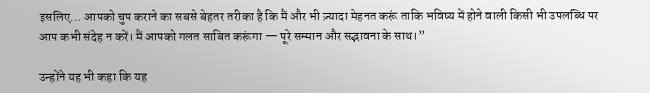इसलिए… आपको चुप कराने का सबसे बेहतर तरीका है कि मैं और भी ज़्यादा मेहनत करूं ताकि भविष्य में होने वाली किसी भी उपलब्धि पर आप कभी संदेह न करें। मैं आपको गलत साबित करूंगा — पूरे सम्मान और सद्भावना के साथ।”

उन्होंने यह भी कहा कि यह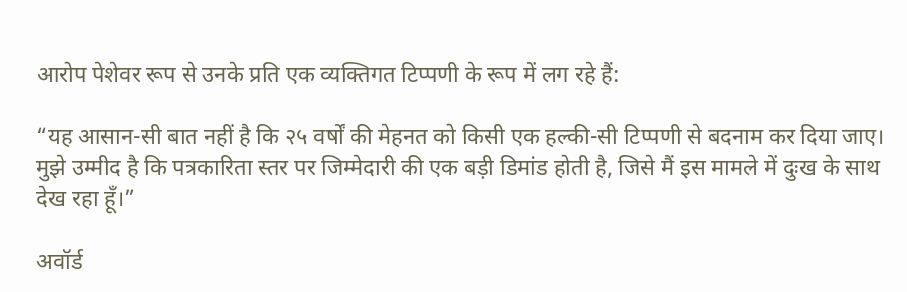आरोप पेशेवर रूप से उनके प्रति एक व्यक्तिगत टिप्पणी के रूप में लग रहे हैं:

“यह आसान-सी बात नहीं है कि २५ वर्षों की मेहनत को किसी एक हल्की-सी टिप्पणी से बदनाम कर दिया जाए। मुझे उम्मीद है कि पत्रकारिता स्तर पर जिम्मेदारी की एक बड़ी डिमांड होती है, जिसे मैं इस मामले में दुःख के साथ देख रहा हूँ।”

अवॉर्ड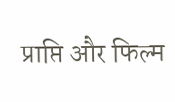प्राप्ति और फिल्म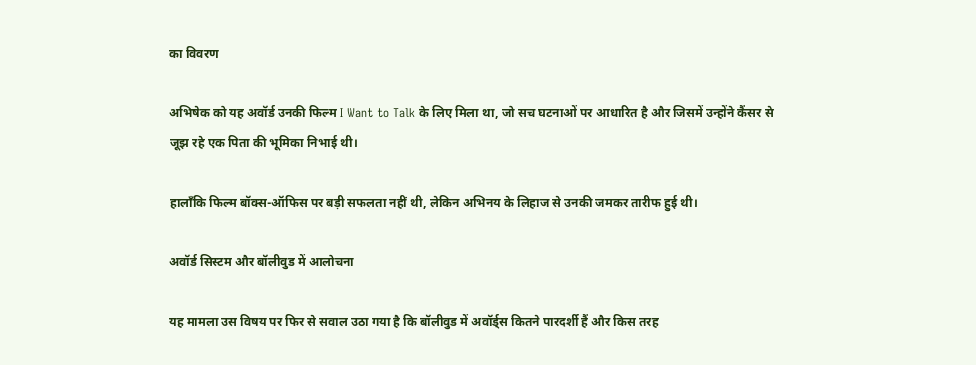का विवरण

अभिषेक को यह अवॉर्ड उनकी फिल्म I Want to Talk के लिए मिला था, जो सच घटनाओं पर आधारित है और जिसमें उन्होंने कैंसर से जूझ रहे एक पिता की भूमिका निभाई थी।

हालाँकि फिल्म बॉक्स-ऑफिस पर बड़ी सफलता नहीं थी, लेकिन अभिनय के लिहाज से उनकी जमकर तारीफ हुई थी।

अवॉर्ड सिस्टम और बॉलीवुड में आलोचना

यह मामला उस विषय पर फिर से सवाल उठा गया है कि बॉलीवुड में अवॉर्ड्स कितने पारदर्शी हैं और किस तरह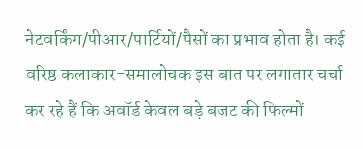नेटवर्किंग/पीआर/पार्टियों/पैसों का प्रभाव होता है। कई वरिष्ठ कलाकार-समालोचक इस बात पर लगातार चर्चा कर रहे हैं कि अवॉर्ड केवल बड़े बजट की फिल्मों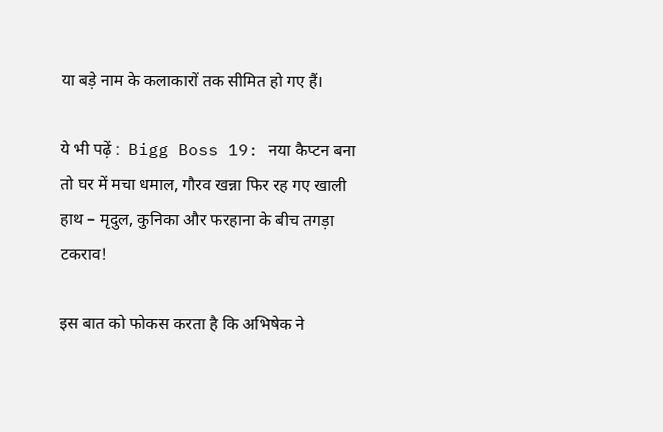या बड़े नाम के कलाकारों तक सीमित हो गए हैं।

ये भी पढ़ें :  Bigg Boss 19: नया कैप्टन बना तो घर में मचा धमाल, गौरव खन्ना फिर रह गए खाली हाथ – मृदुल, कुनिका और फरहाना के बीच तगड़ा टकराव!

इस बात को फोकस करता है कि अभिषेक ने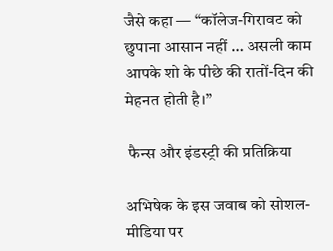जैसे कहा — “कॉलेज-गिरावट को छुपाना आसान नहीं … असली काम आपके शो के पीछे की रातों-दिन की मेहनत होती है।”

 फैन्स और इंडस्ट्री की प्रतिक्रिया

अभिषेक के इस जवाब को सोशल-मीडिया पर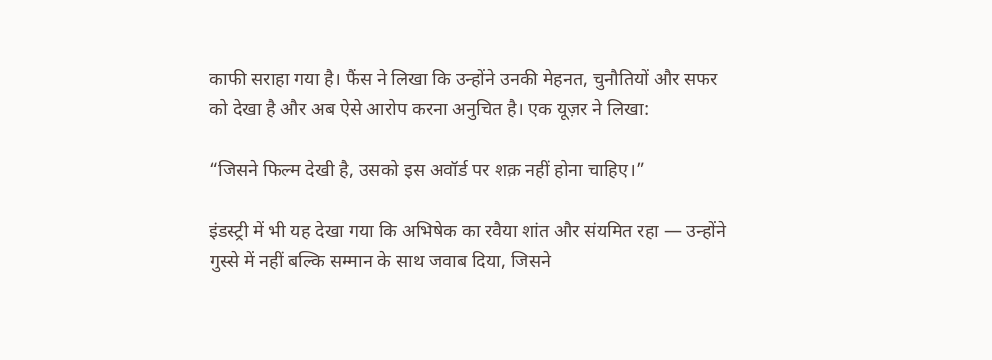काफी सराहा गया है। फैंस ने लिखा कि उन्होंने उनकी मेहनत, चुनौतियों और सफर को देखा है और अब ऐसे आरोप करना अनुचित है। एक यूज़र ने लिखा:

“जिसने फिल्म देखी है, उसको इस अवॉर्ड पर शक़ नहीं होना चाहिए।”

इंडस्ट्री में भी यह देखा गया कि अभिषेक का रवैया शांत और संयमित रहा — उन्होंने गुस्से में नहीं बल्कि सम्मान के साथ जवाब दिया, जिसने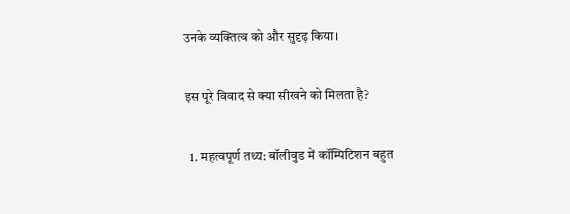उनके व्यक्तित्व को और सुदृढ़ किया।

इस पूरे विवाद से क्या सीखने को मिलता है?

  1. महत्वपूर्ण तथ्य: बॉलीवुड में कॉम्पिटिशन बहुत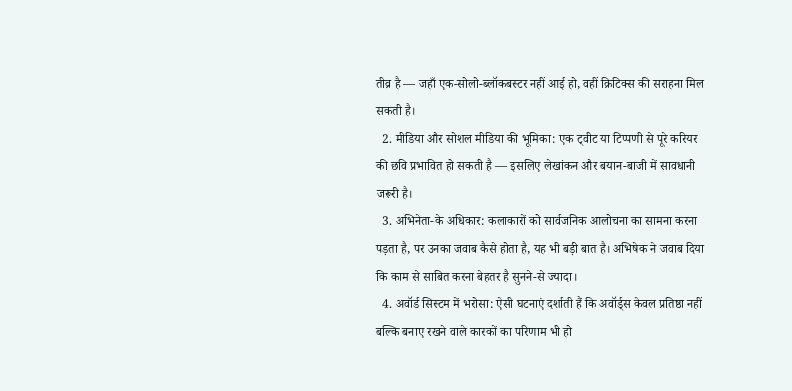तीव्र है — जहाँ एक-सोलो-ब्लॉकबस्टर नहीं आई हो, वहीं क्रिटिक्स की सराहना मिल सकती है।
  2. मीडिया और सोशल मीडिया की भूमिका: एक ट्वीट या टिप्पणी से पूरे करियर की छवि प्रभावित हो सकती है — इसलिए लेखांकन और बयान-बाजी में सावधानी जरूरी है।
  3. अभिनेता-के अधिकार: कलाकारों को सार्वजनिक आलोचना का सामना करना पड़ता है, पर उनका जवाब कैसे होता है, यह भी बड़ी बात है। अभिषेक ने जवाब दिया कि काम से साबित करना बेहतर है सुनने-से ज्यादा।
  4. अवॉर्ड सिस्टम में भरोसा: ऐसी घटनाएं दर्शाती हैं कि अवॉर्ड्स केवल प्रतिष्ठा नहीं बल्कि बनाए रखने वाले कारकों का परिणाम भी हो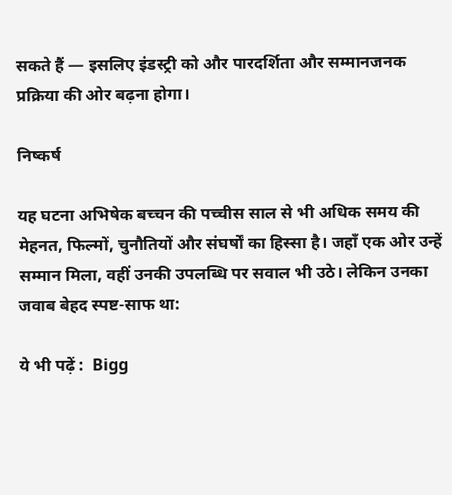सकते हैं — इसलिए इंडस्ट्री को और पारदर्शिता और सम्मानजनक प्रक्रिया की ओर बढ़ना होगा।

निष्कर्ष

यह घटना अभिषेक बच्चन की पच्चीस साल से भी अधिक समय की मेहनत, फिल्मों, चुनौतियों और संघर्षों का हिस्सा है। जहाँ एक ओर उन्हें सम्मान मिला, वहीं उनकी उपलब्धि पर सवाल भी उठे। लेकिन उनका जवाब बेहद स्पष्ट-साफ था:

ये भी पढ़ें :  Bigg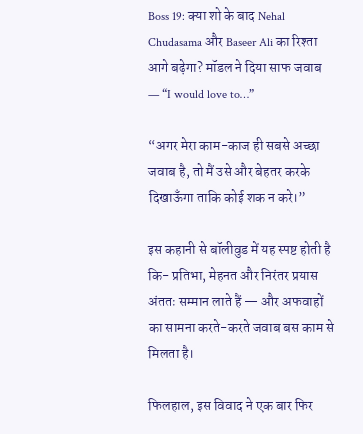Boss 19: क्या शो के बाद Nehal Chudasama और Baseer Ali का रिश्ता आगे बढ़ेगा? मॉडल ने दिया साफ जवाब — “I would love to…”

“अगर मेरा काम-काज ही सबसे अच्छा जवाब है, तो मैं उसे और बेहतर करके दिखाऊँगा ताकि कोई शक न करे।”

इस कहानी से बॉलीवुड में यह स्पष्ट होती है कि- प्रतिभा, मेहनत और निरंतर प्रयास अंततः सम्मान लाते हैं — और अफवाहों का सामना करते-करते जवाब बस काम से मिलता है।

फिलहाल, इस विवाद ने एक बार फिर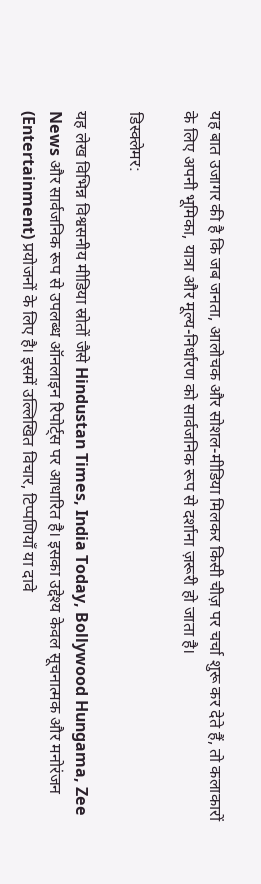यह बात उजागर की है कि जब जनता, आलोचक और सोशल-मीडिया मिलकर किसी चीज़ पर चर्चा शुरू कर देते हैं, तो कलाकारों के लिए अपनी भूमिका, यात्रा और मूल्य-निर्धारण को सार्वजनिक रूप से दर्शाना ज़रूरी हो जाता है।

डिस्क्लेमर:

यह लेख विभिन्न विश्वसनीय मीडिया स्रोतों जैसे Hindustan Times, India Today, Bollywood Hungama, Zee News और सार्वजनिक रूप से उपलब्ध ऑनलाइन रिपोर्ट्स पर आधारित है। इसका उद्देश्य केवल सूचनात्मक और मनोरंजन (Entertainment) प्रयोजनों के लिए है। इसमें उल्लिखित विचार, टिप्पणियाँ या दावे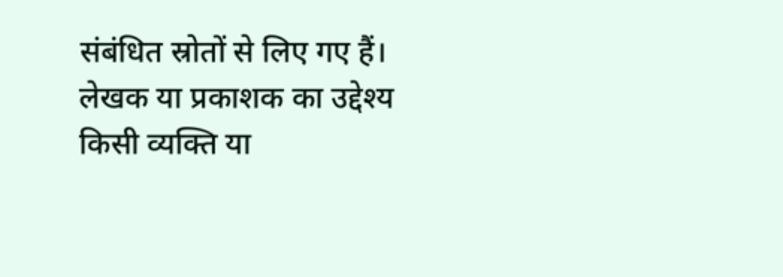संबंधित स्रोतों से लिए गए हैं। लेखक या प्रकाशक का उद्देश्य किसी व्यक्ति या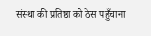संस्था की प्रतिष्ठा को ठेस पहुँचाना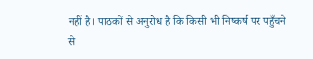नहीं है। पाठकों से अनुरोध है कि किसी भी निष्कर्ष पर पहुँचने से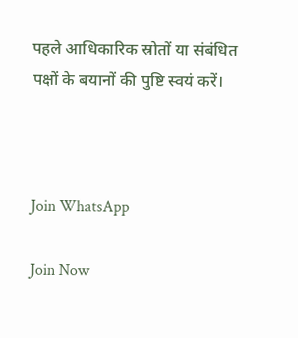पहले आधिकारिक स्रोतों या संबंधित पक्षों के बयानों की पुष्टि स्वयं करें।



Join WhatsApp

Join Now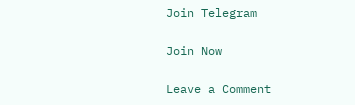Join Telegram

Join Now

Leave a Comment